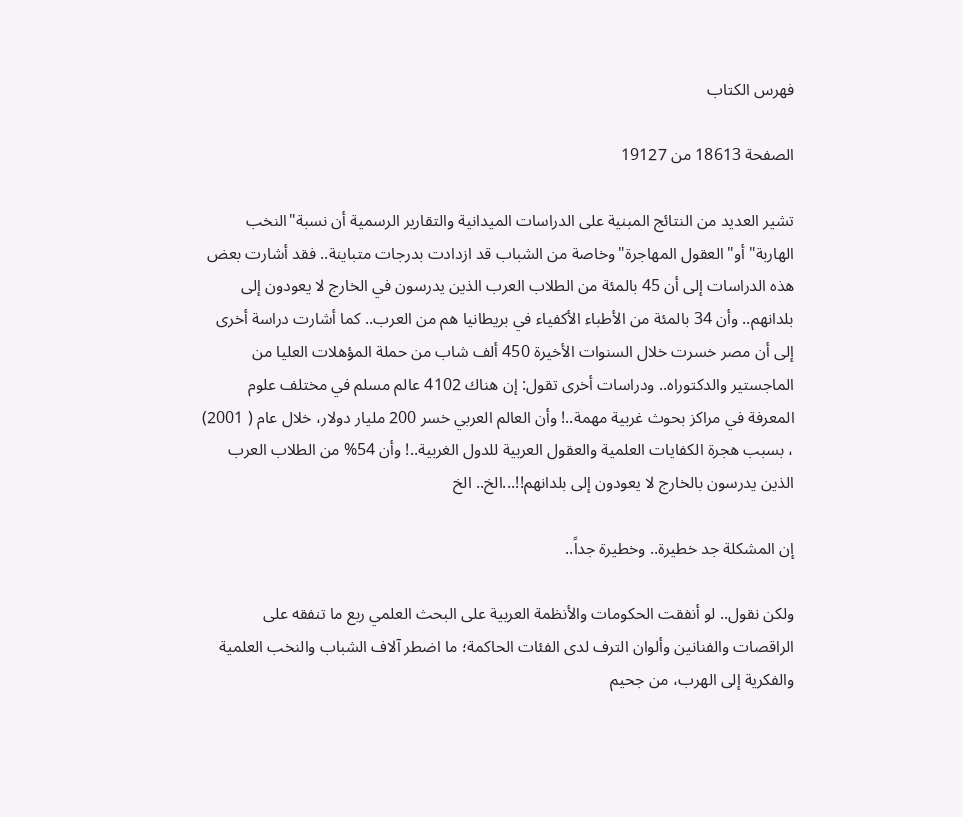فهرس الكتاب

الصفحة 18613 من 19127

تشير العديد من النتائج المبنية على الدراسات الميدانية والتقارير الرسمية أن نسبة"النخب الهاربة"أو"العقول المهاجرة"وخاصة من الشباب قد ازدادت بدرجات متباينة.. فقد أشارت بعض هذه الدراسات إلى أن 45 بالمئة من الطلاب العرب الذين يدرسون في الخارج لا يعودون إلى بلدانهم.. وأن 34 بالمئة من الأطباء الأكفياء في بريطانيا هم من العرب.. كما أشارت دراسة أخرى إلى أن مصر خسرت خلال السنوات الأخيرة 450 ألف شاب من حملة المؤهلات العليا من الماجستير والدكتوراه.. ودراسات أخرى تقول: إن هناك 4102 عالم مسلم في مختلف علوم المعرفة في مراكز بحوث غربية مهمة..! وأن العالم العربي خسر 200 مليار دولار، خلال عام ( 2001) ، بسبب هجرة الكفايات العلمية والعقول العربية للدول الغربية..! وأن 54% من الطلاب العرب الذين يدرسون بالخارج لا يعودون إلى بلدانهم!!...الخ.. الخ

إن المشكلة جد خطيرة.. وخطيرة جداً..

ولكن نقول.. لو أنفقت الحكومات والأنظمة العربية على البحث العلمي ربع ما تنفقه على الراقصات والفنانين وألوان الترف لدى الفئات الحاكمة؛ ما اضطر آلاف الشباب والنخب العلمية والفكرية إلى الهرب، من جحيم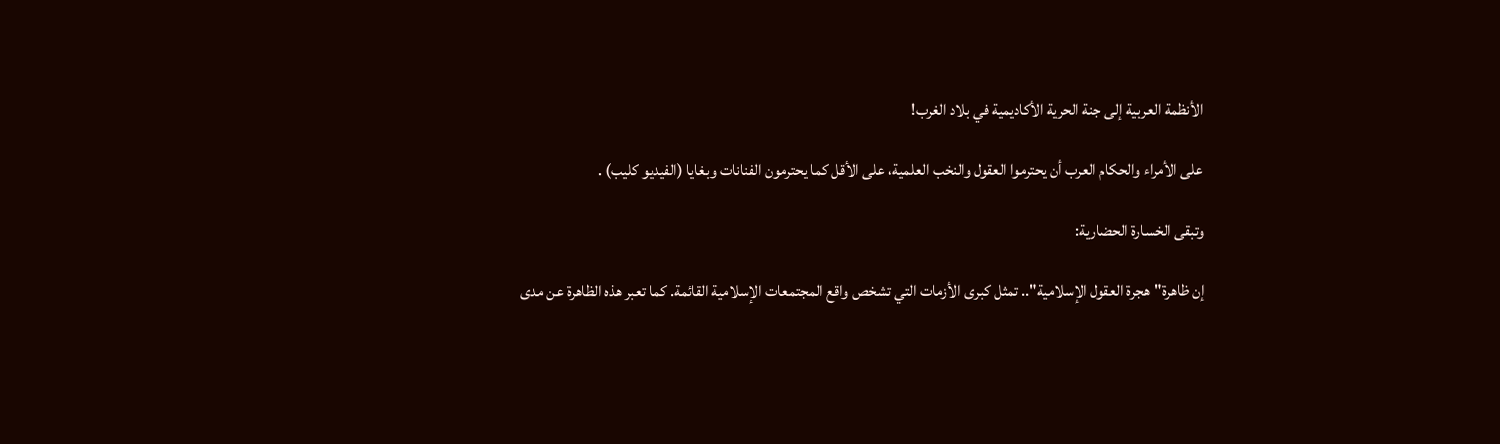الأنظمة العربية إلى جنة الحرية الأكاديمية في بلاد الغرب!

على الأمراء والحكام العرب أن يحترموا العقول والنخب العلمية، على الأقل كما يحترمون الفنانات وبغايا (الفيديو كليب) .

وتبقى الخسارة الحضارية:

إن ظاهرة"هجرة العقول الإسلامية".. تمثل كبرى الأزمات التي تشخص واقع المجتمعات الإسلامية القائمة. كما تعبر هذه الظاهرة عن مدى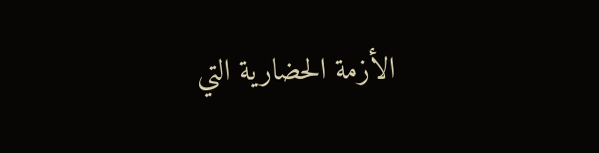الأزمة الحضارية التي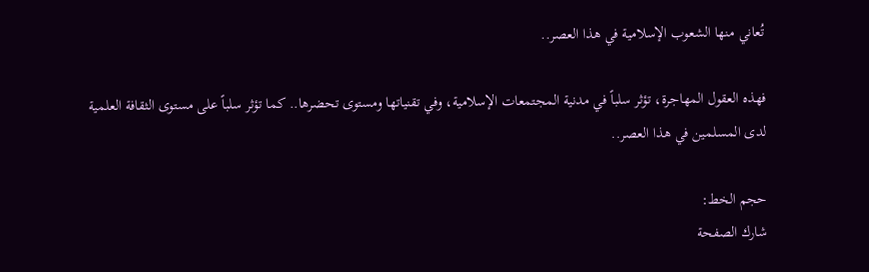تُعاني منها الشعوب الإسلامية في هذا العصر..

فهذه العقول المهاجرة، تؤثر سلباً في مدنية المجتمعات الإسلامية، وفي تقنياتها ومستوى تحضرها.. كما تؤثر سلباً على مستوى الثقافة العلمية لدى المسلمين في هذا العصر..

حجم الخط:
شارك الصفحة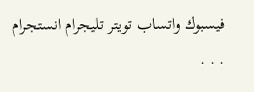فيسبوك واتساب تويتر تليجرام انستجرام
. . .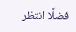فضلًا انتظر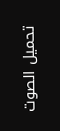تحميل الصوت